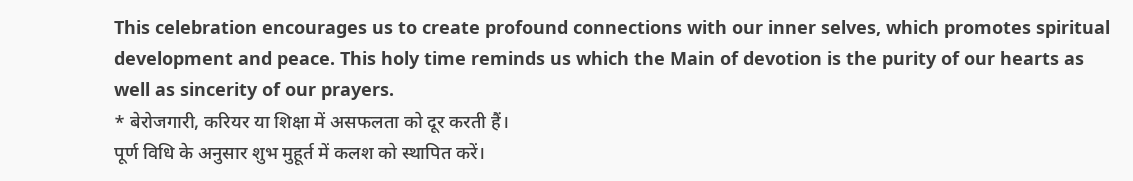This celebration encourages us to create profound connections with our inner selves, which promotes spiritual development and peace. This holy time reminds us which the Main of devotion is the purity of our hearts as well as sincerity of our prayers.
* बेरोजगारी, करियर या शिक्षा में असफलता को दूर करती हैं।
पूर्ण विधि के अनुसार शुभ मुहूर्त में कलश को स्थापित करें।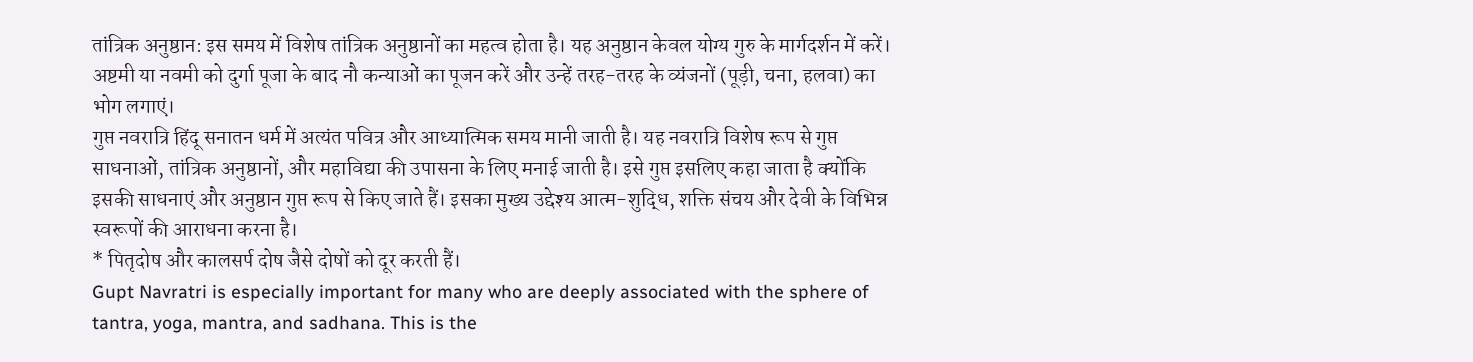तांत्रिक अनुष्ठान: इस समय में विशेष तांत्रिक अनुष्ठानों का महत्व होता है। यह अनुष्ठान केवल योग्य गुरु के मार्गदर्शन में करें।
अष्टमी या नवमी को दुर्गा पूजा के बाद नौ कन्याओं का पूजन करें और उन्हें तरह-तरह के व्यंजनों (पूड़ी, चना, हलवा) का भोग लगाएं।
गुप्त नवरात्रि हिंदू सनातन धर्म में अत्यंत पवित्र और आध्यात्मिक समय मानी जाती है। यह नवरात्रि विशेष रूप से गुप्त साधनाओं, तांत्रिक अनुष्ठानों, और महाविद्या की उपासना के लिए मनाई जाती है। इसे गुप्त इसलिए कहा जाता है क्योंकि इसकी साधनाएं और अनुष्ठान गुप्त रूप से किए जाते हैं। इसका मुख्य उद्देश्य आत्म-शुद्धि, शक्ति संचय और देवी के विभिन्न स्वरूपों की आराधना करना है।
* पितृदोष और कालसर्प दोष जैसे दोषों को दूर करती हैं।
Gupt Navratri is especially important for many who are deeply associated with the sphere of tantra, yoga, mantra, and sadhana. This is the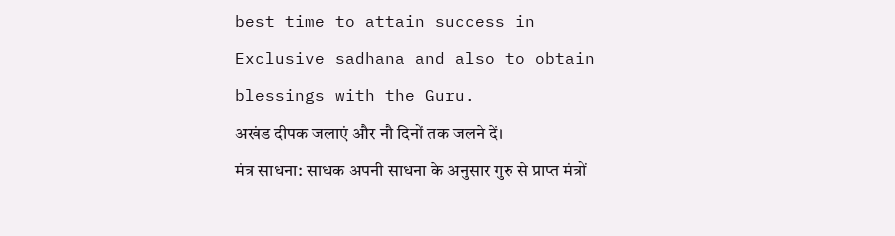best time to attain success in Exclusive sadhana and also to obtain blessings with the Guru.
अखंड दीपक जलाएं और नौ दिनों तक जलने दें।
मंत्र साधना: साधक अपनी साधना के अनुसार गुरु से प्राप्त मंत्रों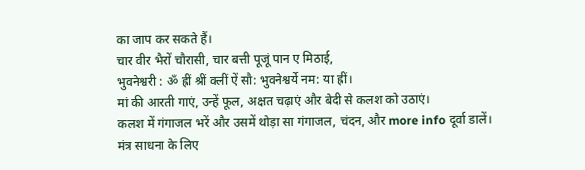का जाप कर सकते हैं।
चार वीर भैरों चौरासी, चार बत्ती पूजूं पान ए मिठाई,
भुवनेश्वरी : ॐ ह्रीं श्रीं क्लीं ऐं सौ: भुवनेश्वर्ये नम: या ह्रीं।
मां की आरती गाएं, उन्हें फूल, अक्षत चढ़ाएं और बेदी से कलश को उठाएं।
कलश में गंगाजल भरें और उसमें थोड़ा सा गंगाजल, चंदन, और more info दूर्वा डालें।
मंत्र साधना के लिए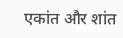एकांत और शांत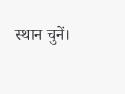स्थान चुनें।